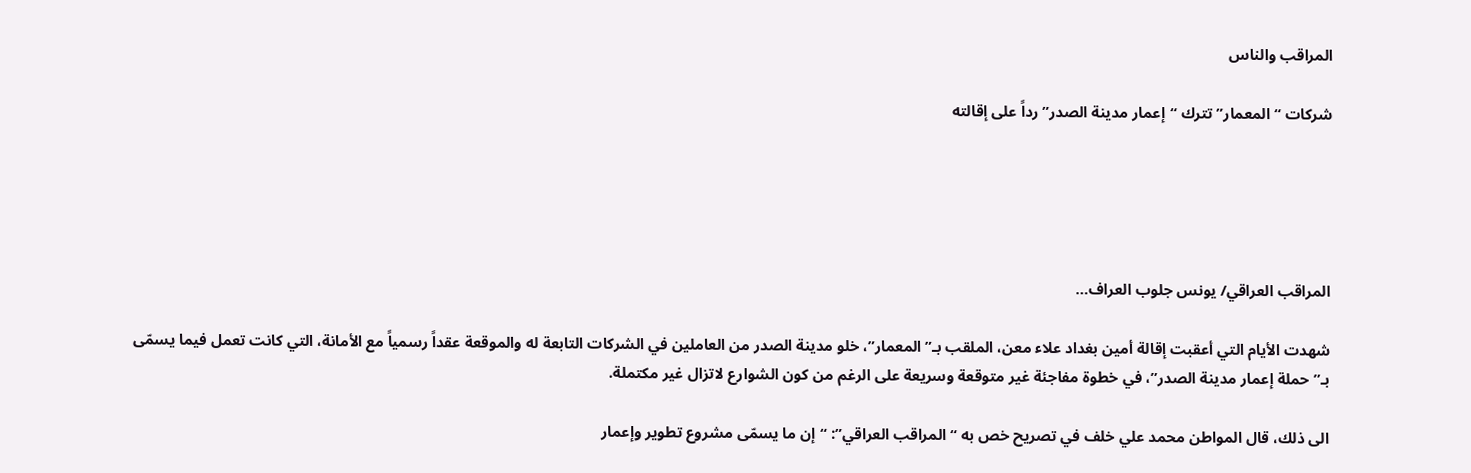المراقب والناس

شركات “المعمار” تترك “إعمار مدينة الصدر” رداً على إقالته





المراقب العراقي/ يونس جلوب العراف…

شهدت الأيام التي أعقبت إقالة أمين بغداد علاء معن، الملقب بـ” المعمار”، خلو مدينة الصدر من العاملين في الشركات التابعة له والموقعة عقداً رسمياً مع الأمانة، التي كانت تعمل فيما يسمّى بـ”حملة إعمار مدينة الصدر”، في خطوة مفاجئة غير متوقعة وسريعة على الرغم من كون الشوارع لاتزال غير مكتملة.

الى ذلك، قال المواطن محمد علي خلف في تصريح خص به “المراقب العراقي”: “إن ما يسمّى مشروع تطوير وإعمار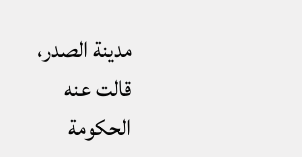مدينة الصدر، قالت عنه الحكومة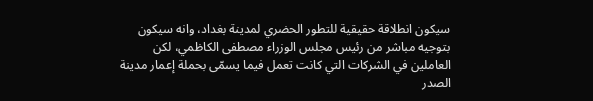سيكون انطلاقة حقيقية للتطور الحضري لمدينة بغداد، وانه سيكون بتوجيه مباشر من رئيس مجلس الوزراء مصطفى الكاظمي، لكن العاملين في الشركات التي كانت تعمل فيما يسمّى بحملة إعمار مدينة الصدر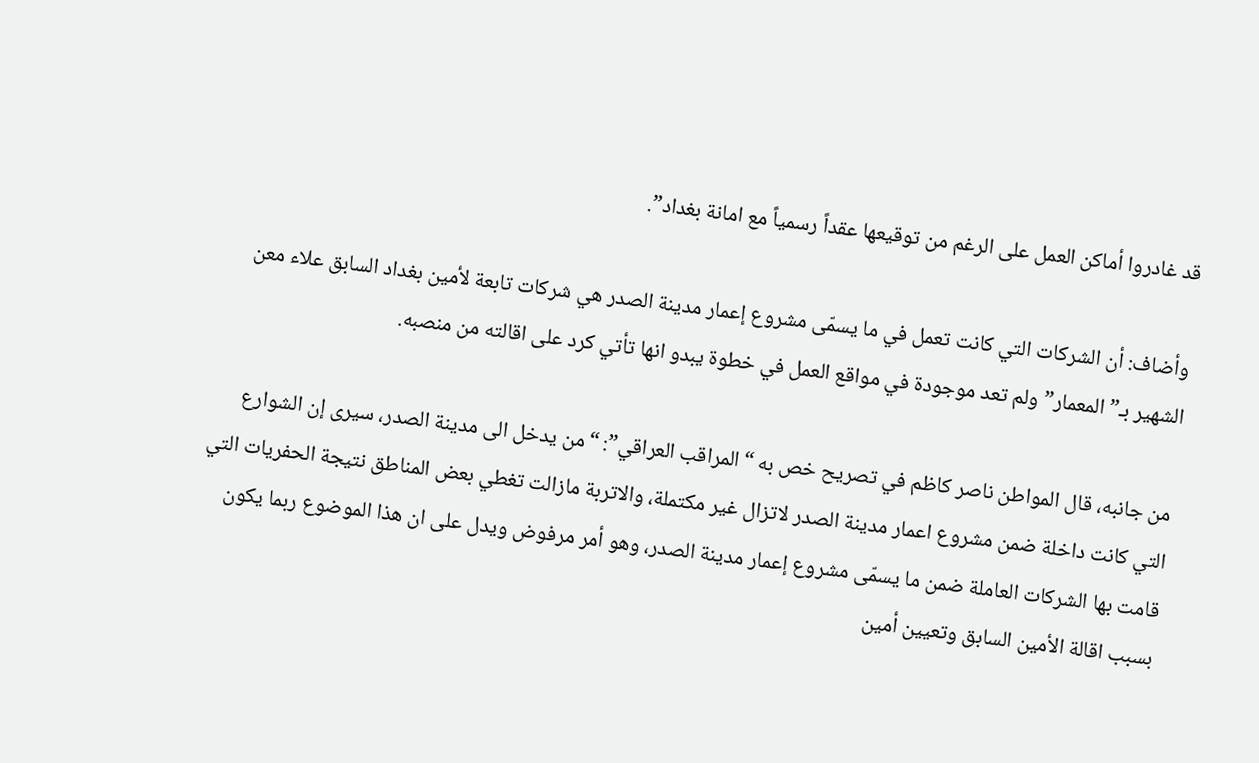قد غادروا أماكن العمل على الرغم من توقيعها عقداً رسمياً مع امانة بغداد”.

وأضاف: أن الشركات التي كانت تعمل في ما يسمّى مشروع إعمار مدينة الصدر هي شركات تابعة لأمين بغداد السابق علاء معن الشهير بـ”المعمار” ولم تعد موجودة في مواقع العمل في خطوة يبدو انها تأتي كرد على اقالته من منصبه.

من جانبه، قال المواطن ناصر كاظم في تصريح خص به “المراقب العراقي”: “من يدخل الى مدينة الصدر، سيرى إن الشوارع التي كانت داخلة ضمن مشروع اعمار مدينة الصدر لاتزال غير مكتملة، والاتربة مازالت تغطي بعض المناطق نتيجة الحفريات التي قامت بها الشركات العاملة ضمن ما يسمّى مشروع إعمار مدينة الصدر، وهو أمر مرفوض ويدل على ان هذا الموضوع ربما يكون بسبب اقالة الأمين السابق وتعيين أمين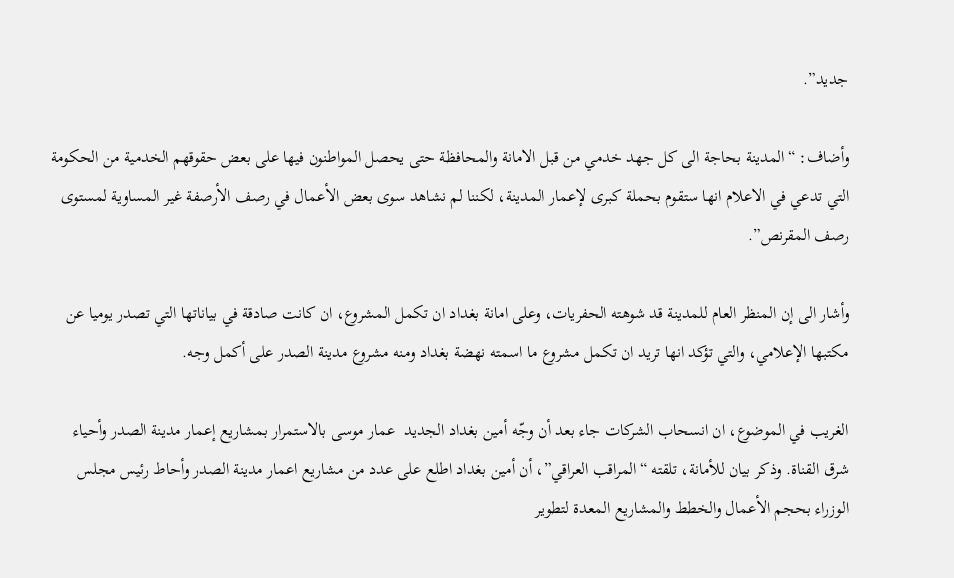جديد”.

وأضاف: “المدينة بحاجة الى كل جهد خدمي من قبل الامانة والمحافظة حتى يحصل المواطنون فيها على بعض حقوقهم الخدمية من الحكومة التي تدعي في الاعلام انها ستقوم بحملة كبرى لإعمار المدينة، لكننا لم نشاهد سوى بعض الأعمال في رصف الأرصفة غير المساوية لمستوى رصف المقرنص”.

وأشار الى إن المنظر العام للمدينة قد شوهته الحفريات، وعلى امانة بغداد ان تكمل المشروع، ان كانت صادقة في بياناتها التي تصدر يوميا عن مكتبها الإعلامي، والتي تؤكد انها تريد ان تكمل مشروع ما اسمته نهضة بغداد ومنه مشروع مدينة الصدر على أكمل وجه.

الغريب في الموضوع، ان انسحاب الشركات جاء بعد أن وجّه أمين بغداد الجديد  عمار موسى بالاستمرار بمشاريع إعمار مدينة الصدر وأحياء شرق القناة. وذكر بيان للأمانة، تلقته “المراقب العراقي”، أن أمين بغداد اطلع على عدد من مشاريع اعمار مدينة الصدر وأحاط رئيس مجلس الوزراء بحجم الأعمال والخطط والمشاريع المعدة لتطوير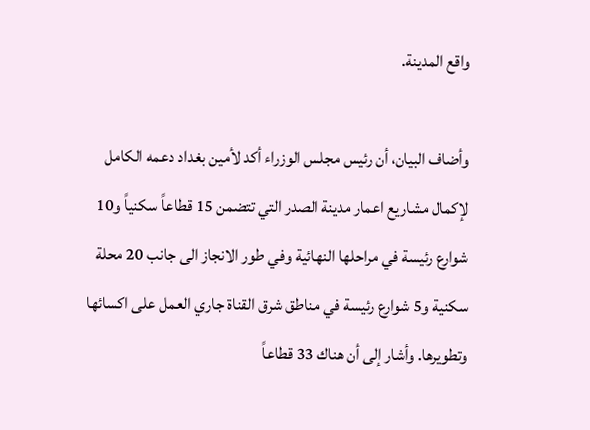واقع المدينة.

وأضاف البيان، أن رئيس مجلس الوزراء أكد لأمين بغداد دعمه الكامل لإكمال مشاريع اعمار مدينة الصدر التي تتضمن 15 قطاعاً سكنياً و10 شوارع رئيسة في مراحلها النهائية وفي طور الانجاز الى جانب 20 محلة سكنية و5 شوارع رئيسة في مناطق شرق القناة جاري العمل على اكسائها وتطويرها. وأشار إلى أن هناك 33 قطاعاً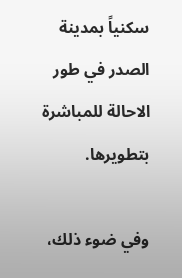سكنياً بمدينة الصدر في طور الاحالة للمباشرة بتطويرها.

وفي ضوء ذلك،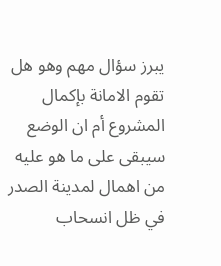يبرز سؤال مهم وهو هل تقوم الامانة بإكمال المشروع أم ان الوضع سيبقى على ما هو عليه من اهمال لمدينة الصدر في ظل انسحاب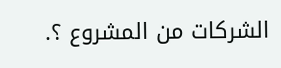الشركات من المشروع ؟.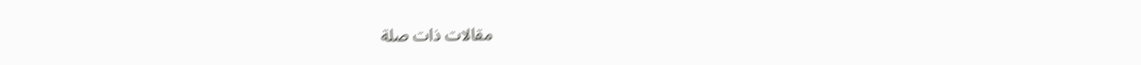مقالات ذات صلة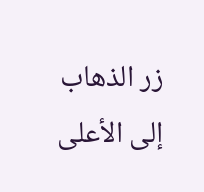زر الذهاب إلى الأعلى